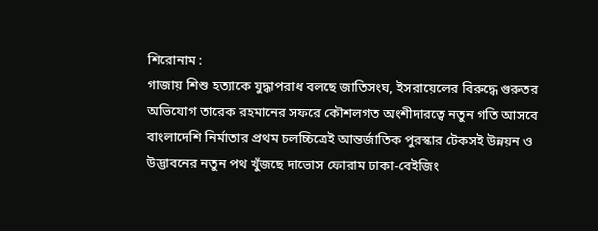শিরোনাম :
গাজায় শিশু হত্যাকে যুদ্ধাপরাধ বলছে জাতিসংঘ, ইসরায়েলের বিরুদ্ধে গুরুতর অভিযোগ তারেক রহমানের সফরে কৌশলগত অংশীদারত্বে নতুন গতি আসবে বাংলাদেশি নির্মাতার প্রথম চলচ্চিত্রেই আন্তর্জাতিক পুরস্কার টেকসই উন্নয়ন ও উদ্ভাবনের নতুন পথ খুঁজছে দাভোস ফোরাম ঢাকা-বেইজিং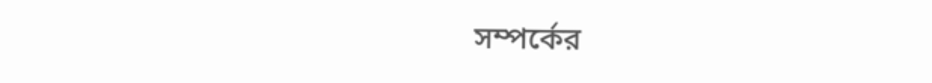সম্পর্কের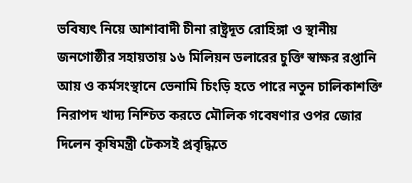ভবিষ্যৎ নিয়ে আশাবাদী চীনা রাষ্ট্রদূত রোহিঙ্গা ও স্থানীয় জনগোষ্ঠীর সহায়তায় ১৬ মিলিয়ন ডলারের চুক্তি স্বাক্ষর রপ্তানি আয় ও কর্মসংস্থানে ভেনামি চিংড়ি হতে পারে নতুন চালিকাশক্তি নিরাপদ খাদ্য নিশ্চিত করতে মৌলিক গবেষণার ওপর জোর দিলেন কৃষিমন্ত্রী টেকসই প্রবৃদ্ধিতে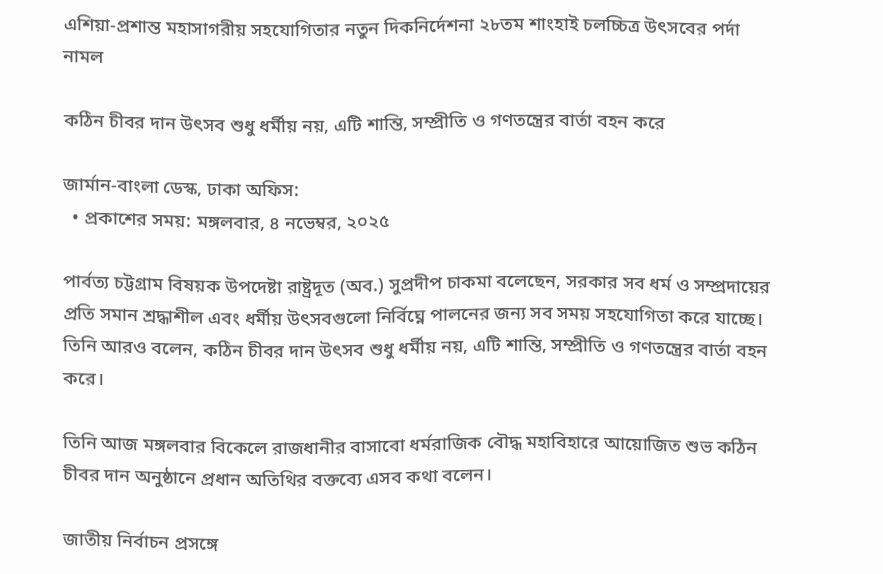এশিয়া-প্রশান্ত মহাসাগরীয় সহযোগিতার নতুন দিকনির্দেশনা ২৮তম শাংহাই চলচ্চিত্র উৎসবের পর্দা নামল

কঠিন চীবর দান উৎসব শুধু ধর্মীয় নয়, এটি শান্তি, সম্প্রীতি ও গণতন্ত্রের বার্তা বহন করে

জার্মান-বাংলা ডেস্ক, ঢাকা অফিস:
  • প্রকাশের সময়: মঙ্গলবার, ৪ নভেম্বর, ২০২৫

পার্বত্য চট্টগ্রাম বিষয়ক উপদেষ্টা রাষ্ট্রদূত (অব.) সুপ্রদীপ চাকমা বলেছেন, সরকার সব ধর্ম ও সম্প্রদায়ের প্রতি সমান শ্রদ্ধাশীল এবং ধর্মীয় উৎসবগুলো নির্বিঘ্নে পালনের জন্য সব সময় সহযোগিতা করে যাচ্ছে। তিনি আরও বলেন, কঠিন চীবর দান উৎসব শুধু ধর্মীয় নয়, এটি শান্তি, সম্প্রীতি ও গণতন্ত্রের বার্তা বহন করে।

তিনি আজ মঙ্গলবার বিকেলে রাজধানীর বাসাবো ধর্মরাজিক বৌদ্ধ মহাবিহারে আয়োজিত শুভ কঠিন চীবর দান অনুষ্ঠানে প্রধান অতিথির বক্তব্যে এসব কথা বলেন।

জাতীয় নির্বাচন প্রসঙ্গে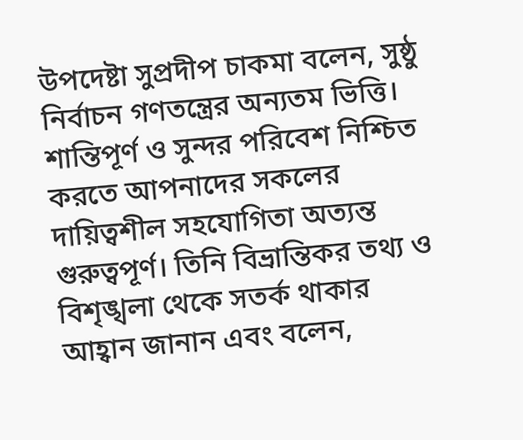উপদেষ্টা সুপ্রদীপ চাকমা বলেন, সুষ্ঠু নির্বাচন গণতন্ত্রের অন্যতম ভিত্তি। শান্তিপূর্ণ ও সুন্দর পরিবেশ নিশ্চিত করতে আপনাদের সকলের দায়িত্বশীল সহযোগিতা অত্যন্ত গুরুত্বপূর্ণ। তিনি বিভ্রান্তিকর তথ্য ও বিশৃঙ্খলা থেকে সতর্ক থাকার আহ্বান জানান এবং বলেন,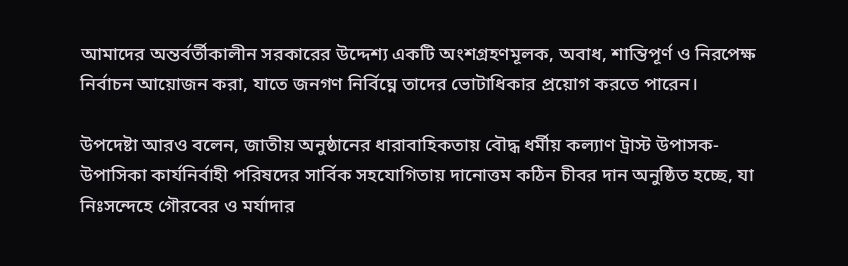আমাদের অন্তর্বর্তীকালীন সরকারের উদ্দেশ্য একটি অংশগ্রহণমূলক, অবাধ, শান্তিপূর্ণ ও নিরপেক্ষ নির্বাচন আয়োজন করা, যাতে জনগণ নির্বিঘ্নে তাদের ভোটাধিকার প্রয়োগ করতে পারেন।

উপদেষ্টা আরও বলেন, জাতীয় অনুষ্ঠানের ধারাবাহিকতায় বৌদ্ধ ধর্মীয় কল্যাণ ট্রাস্ট উপাসক-উপাসিকা কার্যনির্বাহী পরিষদের সার্বিক সহযোগিতায় দানোত্তম কঠিন চীবর দান অনুষ্ঠিত হচ্ছে, যা নিঃসন্দেহে গৌরবের ও মর্যাদার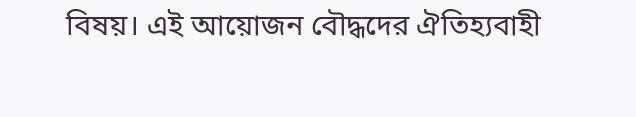বিষয়। এই আয়োজন বৌদ্ধদের ঐতিহ্যবাহী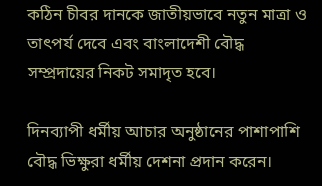কঠিন চীবর দানকে জাতীয়ভাবে নতুন মাত্রা ও তাৎপর্য দেবে এবং বাংলাদেশী বৌদ্ধ সম্প্রদায়ের নিকট সমাদৃত হবে।

দিনব্যাপী ধর্মীয় আচার অনুষ্ঠানের পাশাপাশি বৌদ্ধ ভিক্ষুরা ধর্মীয় দেশনা প্রদান করেন।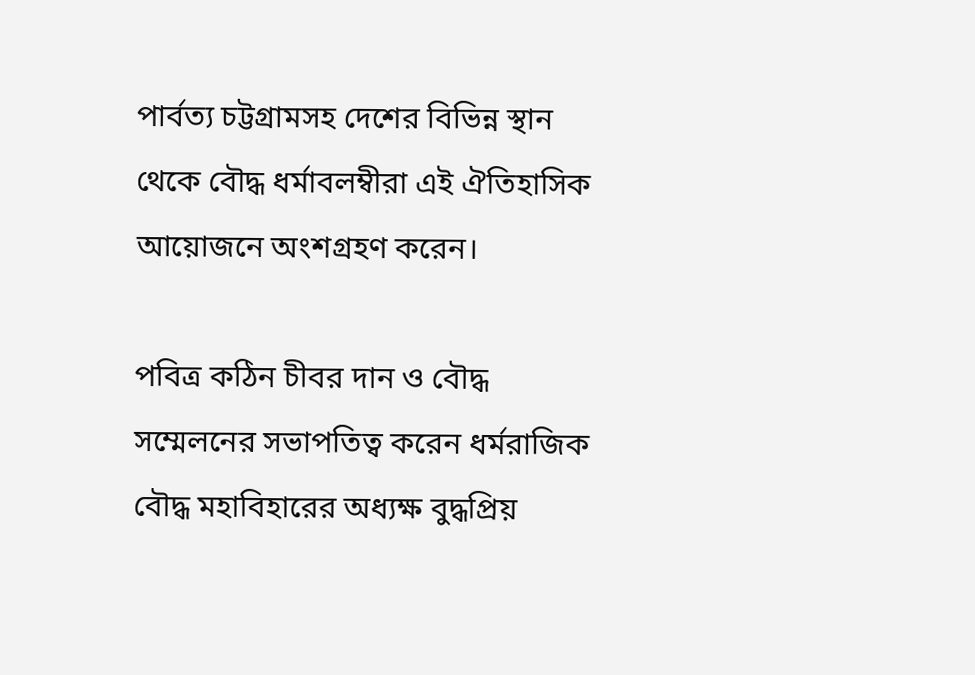পার্বত্য চট্টগ্রামসহ দেশের বিভিন্ন স্থান থেকে বৌদ্ধ ধর্মাবলম্বীরা এই ঐতিহাসিক আয়োজনে অংশগ্রহণ করেন।

পবিত্র কঠিন চীবর দান ও বৌদ্ধ সম্মেলনের সভাপতিত্ব করেন ধর্মরাজিক বৌদ্ধ মহাবিহারের অধ্যক্ষ বুদ্ধপ্রিয়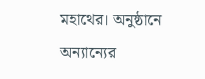মহাথের। অনুষ্ঠানে অন্যান্যের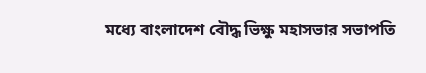মধ্যে বাংলাদেশ বৌদ্ধ ভিক্ষু মহাসভার সভাপতি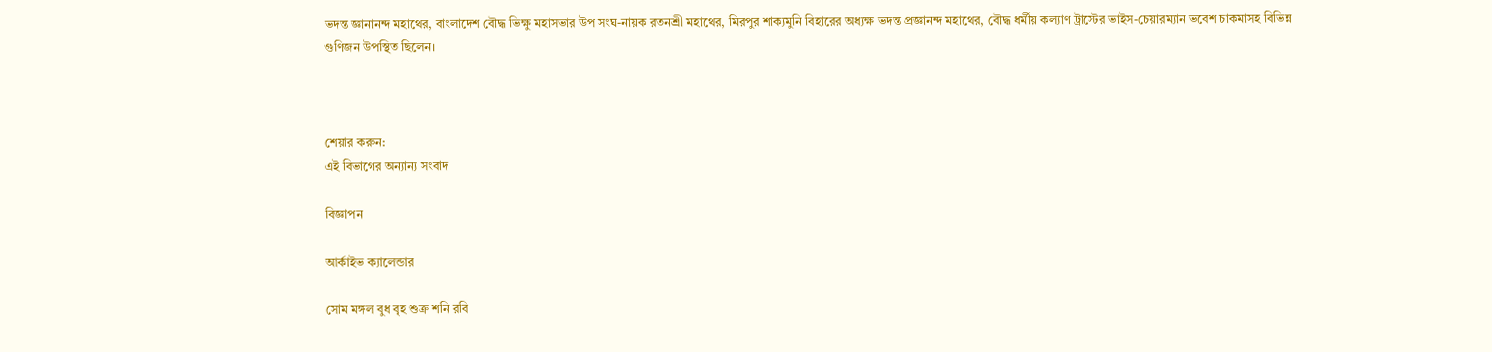ভদন্ত জ্ঞানানন্দ মহাথের, বাংলাদেশ বৌদ্ধ ভিক্ষু মহাসভার উপ সংঘ-নায়ক রতনশ্রী মহাথের, মিরপুর শাক্যমুনি বিহারের অধ্যক্ষ ভদন্ত প্রজ্ঞানন্দ মহাথের, বৌদ্ধ ধর্মীয় কল্যাণ ট্রাস্টের ভাইস-চেয়ারম্যান ভবেশ চাকমাসহ বিভিন্ন গুণিজন উপস্থিত ছিলেন।



শেয়ার করুন:
এই বিভাগের অন্যান্য সংবাদ

বিজ্ঞাপন

আর্কাইভ ক্যালেন্ডার

সোম মঙ্গল বুধ বৃহ শুক্র শনি রবি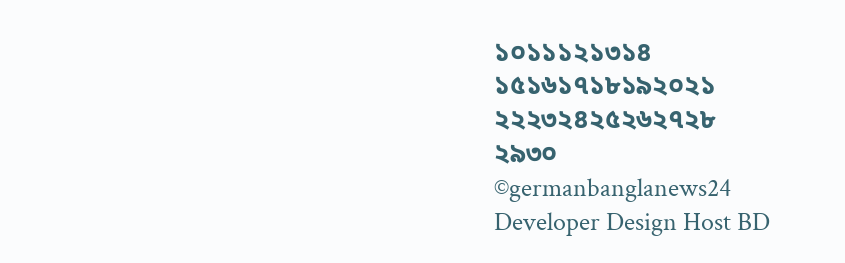১০১১১২১৩১৪
১৫১৬১৭১৮১৯২০২১
২২২৩২৪২৫২৬২৭২৮
২৯৩০
©germanbanglanews24
Developer Design Host BD